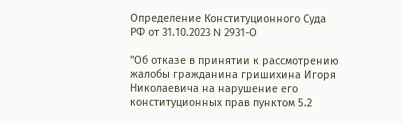Определение Конституционного Суда РФ от 31.10.2023 N 2931-О

"Об отказе в принятии к рассмотрению жалобы гражданина гришихина Игоря Николаевича на нарушение его конституционных прав пунктом 5.2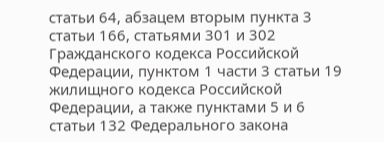статьи 64, абзацем вторым пункта 3 статьи 166, статьями 301 и 302 Гражданского кодекса Российской Федерации, пунктом 1 части 3 статьи 19 жилищного кодекса Российской Федерации, а также пунктами 5 и 6 статьи 132 Федерального закона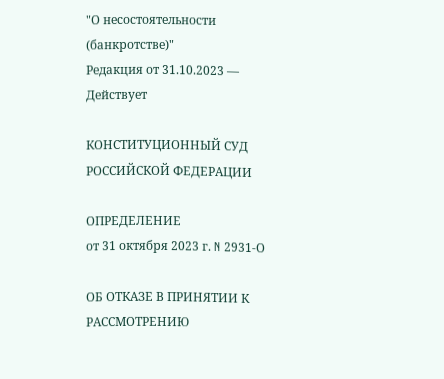"О несостоятельности (банкротстве)"
Редакция от 31.10.2023 — Действует

КОНСТИТУЦИОННЫЙ СУД РОССИЙСКОЙ ФЕДЕРАЦИИ

ОПРЕДЕЛЕНИЕ
от 31 октября 2023 г. N 2931-О

ОБ ОТКАЗЕ В ПРИНЯТИИ К РАССМОТРЕНИЮ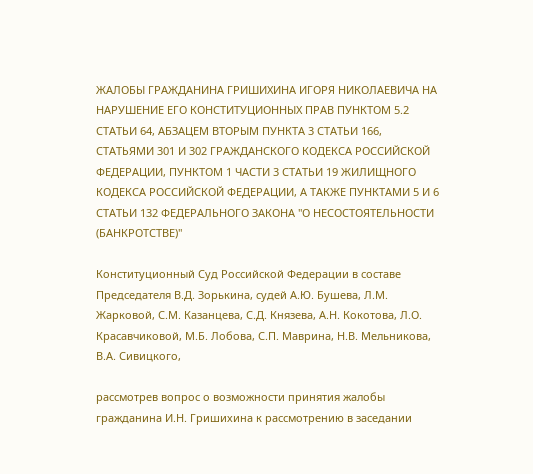ЖАЛОБЫ ГРАЖДАНИНА ГРИШИХИНА ИГОРЯ НИКОЛАЕВИЧА НА НАРУШЕНИЕ ЕГО КОНСТИТУЦИОННЫХ ПРАВ ПУНКТОМ 5.2 СТАТЬИ 64, АБЗАЦЕМ ВТОРЫМ ПУНКТА 3 СТАТЬИ 166, СТАТЬЯМИ 301 И 302 ГРАЖДАНСКОГО КОДЕКСА РОССИЙСКОЙ ФЕДЕРАЦИИ, ПУНКТОМ 1 ЧАСТИ 3 СТАТЬИ 19 ЖИЛИЩНОГО КОДЕКСА РОССИЙСКОЙ ФЕДЕРАЦИИ, А ТАКЖЕ ПУНКТАМИ 5 И 6 СТАТЬИ 132 ФЕДЕРАЛЬНОГО ЗАКОНА "О НЕСОСТОЯТЕЛЬНОСТИ (БАНКРОТСТВЕ)"

Конституционный Суд Российской Федерации в составе Председателя В.Д. Зорькина, судей А.Ю. Бушева, Л.М. Жарковой, С.М. Казанцева, С.Д. Князева, А.Н. Кокотова, Л.О. Красавчиковой, М.Б. Лобова, С.П. Маврина, Н.В. Мельникова, В.А. Сивицкого,

рассмотрев вопрос о возможности принятия жалобы гражданина И.Н. Гришихина к рассмотрению в заседании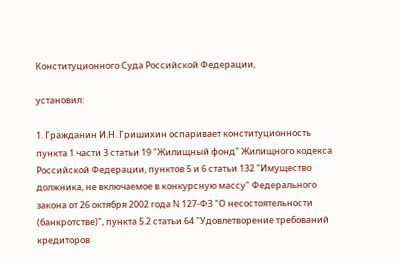Конституционного Суда Российской Федерации,

установил:

1. Гражданин И.Н. Гришихин оспаривает конституционность пункта 1 части 3 статьи 19 "Жилищный фонд" Жилищного кодекса Российской Федерации, пунктов 5 и 6 статьи 132 "Имущество должника, не включаемое в конкурсную массу" Федерального закона от 26 октября 2002 года N 127-ФЗ "О несостоятельности (банкротстве)", пункта 5.2 статьи 64 "Удовлетворение требований кредиторов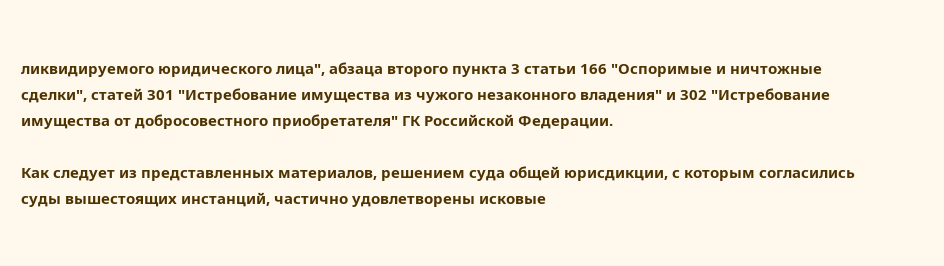ликвидируемого юридического лица", абзаца второго пункта 3 статьи 166 "Оспоримые и ничтожные сделки", статей 301 "Истребование имущества из чужого незаконного владения" и 302 "Истребование имущества от добросовестного приобретателя" ГК Российской Федерации.

Как следует из представленных материалов, решением суда общей юрисдикции, с которым согласились суды вышестоящих инстанций, частично удовлетворены исковые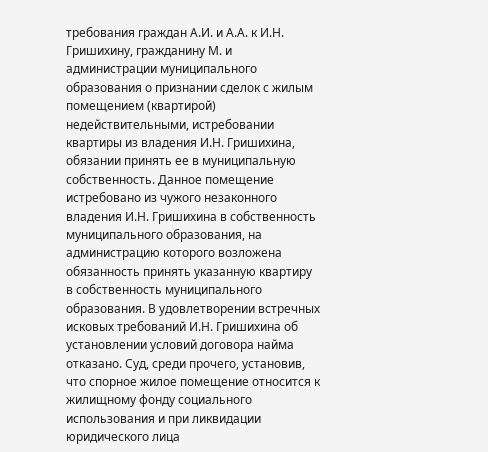требования граждан А.И. и А.А. к И.Н. Гришихину, гражданину М. и администрации муниципального образования о признании сделок с жилым помещением (квартирой) недействительными, истребовании квартиры из владения И.Н. Гришихина, обязании принять ее в муниципальную собственность. Данное помещение истребовано из чужого незаконного владения И.Н. Гришихина в собственность муниципального образования, на администрацию которого возложена обязанность принять указанную квартиру в собственность муниципального образования. В удовлетворении встречных исковых требований И.Н. Гришихина об установлении условий договора найма отказано. Суд, среди прочего, установив, что спорное жилое помещение относится к жилищному фонду социального использования и при ликвидации юридического лица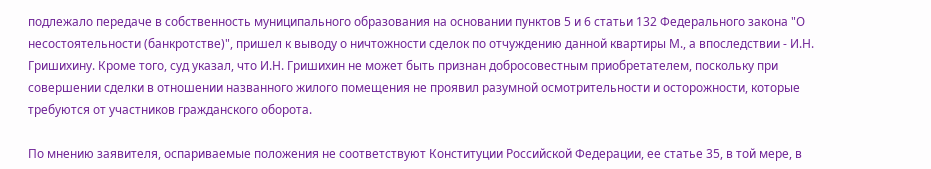подлежало передаче в собственность муниципального образования на основании пунктов 5 и 6 статьи 132 Федерального закона "О несостоятельности (банкротстве)", пришел к выводу о ничтожности сделок по отчуждению данной квартиры М., а впоследствии - И.Н. Гришихину. Кроме того, суд указал, что И.Н. Гришихин не может быть признан добросовестным приобретателем, поскольку при совершении сделки в отношении названного жилого помещения не проявил разумной осмотрительности и осторожности, которые требуются от участников гражданского оборота.

По мнению заявителя, оспариваемые положения не соответствуют Конституции Российской Федерации, ее статье 35, в той мере, в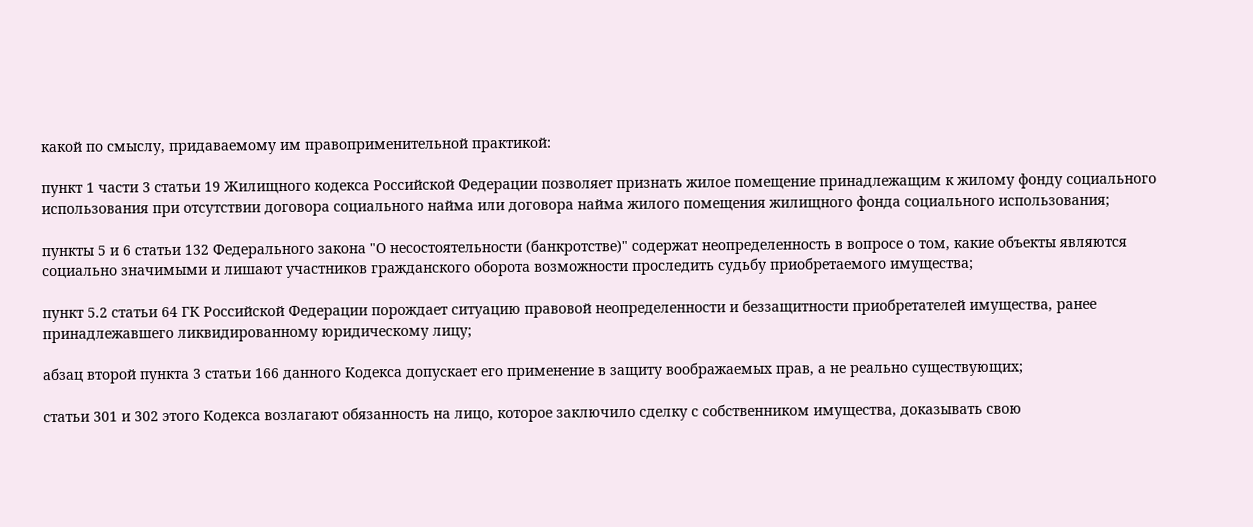какой по смыслу, придаваемому им правоприменительной практикой:

пункт 1 части 3 статьи 19 Жилищного кодекса Российской Федерации позволяет признать жилое помещение принадлежащим к жилому фонду социального использования при отсутствии договора социального найма или договора найма жилого помещения жилищного фонда социального использования;

пункты 5 и 6 статьи 132 Федерального закона "О несостоятельности (банкротстве)" содержат неопределенность в вопросе о том, какие объекты являются социально значимыми и лишают участников гражданского оборота возможности проследить судьбу приобретаемого имущества;

пункт 5.2 статьи 64 ГК Российской Федерации порождает ситуацию правовой неопределенности и беззащитности приобретателей имущества, ранее принадлежавшего ликвидированному юридическому лицу;

абзац второй пункта 3 статьи 166 данного Кодекса допускает его применение в защиту воображаемых прав, а не реально существующих;

статьи 301 и 302 этого Кодекса возлагают обязанность на лицо, которое заключило сделку с собственником имущества, доказывать свою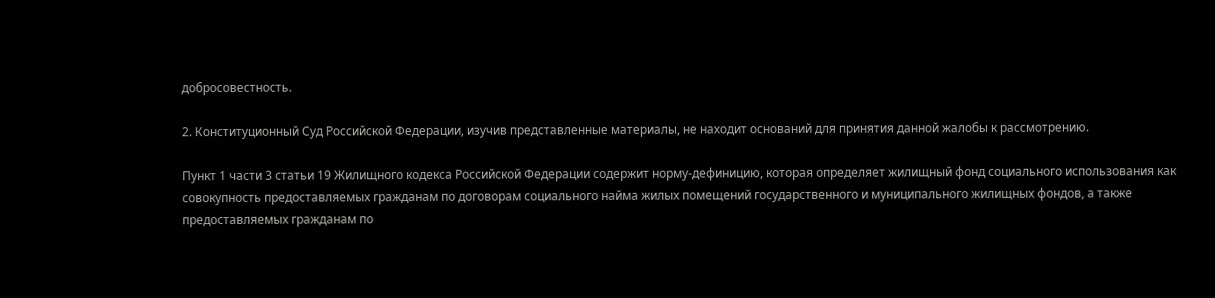добросовестность.

2. Конституционный Суд Российской Федерации, изучив представленные материалы, не находит оснований для принятия данной жалобы к рассмотрению.

Пункт 1 части 3 статьи 19 Жилищного кодекса Российской Федерации содержит норму-дефиницию, которая определяет жилищный фонд социального использования как совокупность предоставляемых гражданам по договорам социального найма жилых помещений государственного и муниципального жилищных фондов, а также предоставляемых гражданам по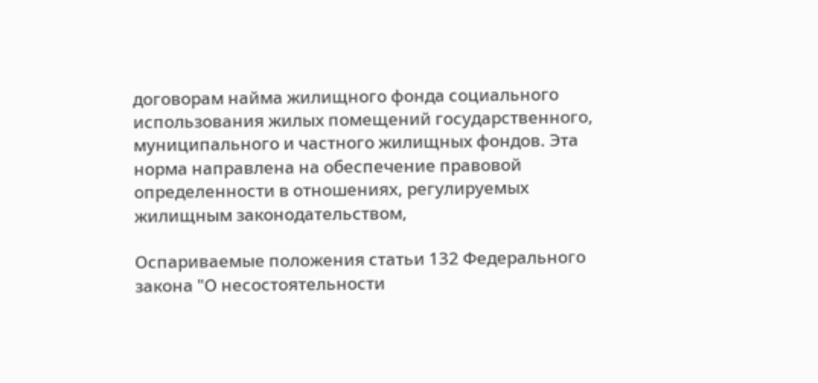договорам найма жилищного фонда социального использования жилых помещений государственного, муниципального и частного жилищных фондов. Эта норма направлена на обеспечение правовой определенности в отношениях, регулируемых жилищным законодательством,

Оспариваемые положения статьи 132 Федерального закона "О несостоятельности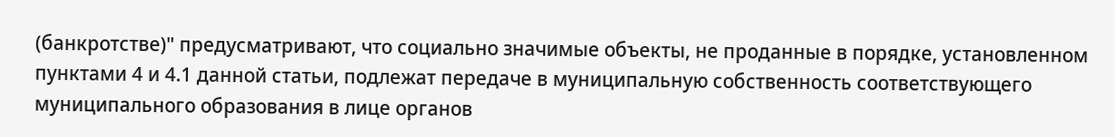(банкротстве)" предусматривают, что социально значимые объекты, не проданные в порядке, установленном пунктами 4 и 4.1 данной статьи, подлежат передаче в муниципальную собственность соответствующего муниципального образования в лице органов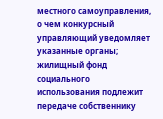местного самоуправления, о чем конкурсный управляющий уведомляет указанные органы; жилищный фонд социального использования подлежит передаче собственнику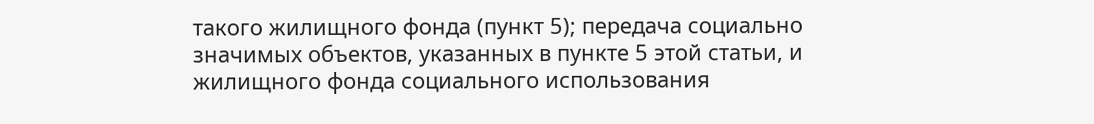такого жилищного фонда (пункт 5); передача социально значимых объектов, указанных в пункте 5 этой статьи, и жилищного фонда социального использования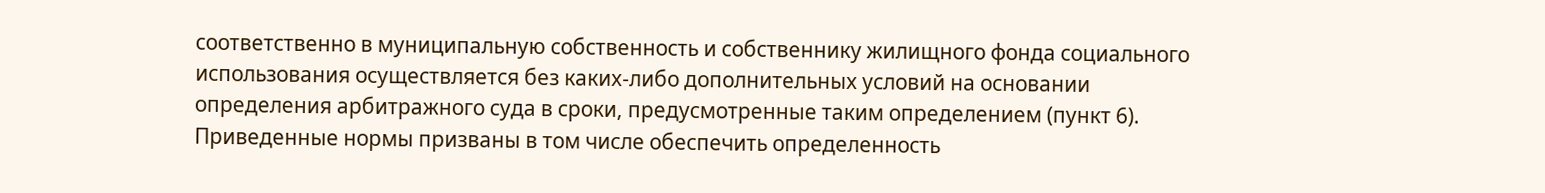соответственно в муниципальную собственность и собственнику жилищного фонда социального использования осуществляется без каких-либо дополнительных условий на основании определения арбитражного суда в сроки, предусмотренные таким определением (пункт 6). Приведенные нормы призваны в том числе обеспечить определенность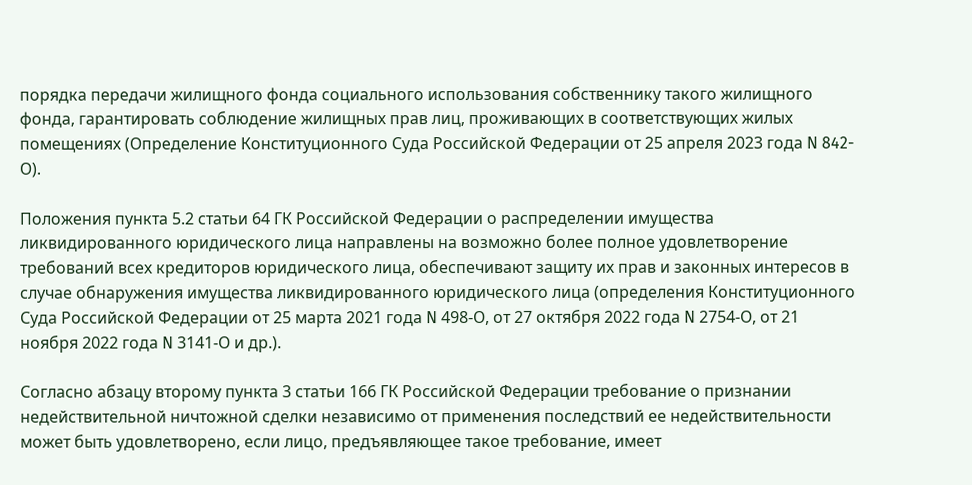порядка передачи жилищного фонда социального использования собственнику такого жилищного фонда, гарантировать соблюдение жилищных прав лиц, проживающих в соответствующих жилых помещениях (Определение Конституционного Суда Российской Федерации от 25 апреля 2023 года N 842-О).

Положения пункта 5.2 статьи 64 ГК Российской Федерации о распределении имущества ликвидированного юридического лица направлены на возможно более полное удовлетворение требований всех кредиторов юридического лица, обеспечивают защиту их прав и законных интересов в случае обнаружения имущества ликвидированного юридического лица (определения Конституционного Суда Российской Федерации от 25 марта 2021 года N 498-О, от 27 октября 2022 года N 2754-О, от 21 ноября 2022 года N 3141-О и др.).

Согласно абзацу второму пункта 3 статьи 166 ГК Российской Федерации требование о признании недействительной ничтожной сделки независимо от применения последствий ее недействительности может быть удовлетворено, если лицо, предъявляющее такое требование, имеет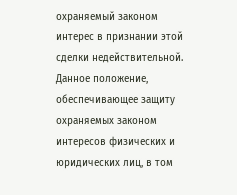охраняемый законом интерес в признании этой сделки недействительной. Данное положение, обеспечивающее защиту охраняемых законом интересов физических и юридических лиц, в том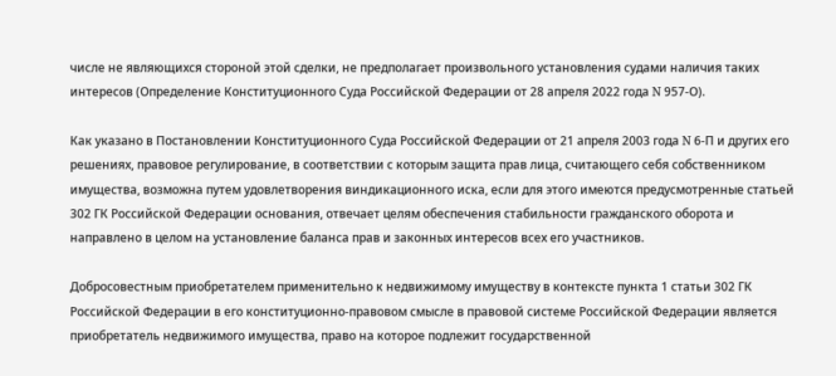числе не являющихся стороной этой сделки, не предполагает произвольного установления судами наличия таких интересов (Определение Конституционного Суда Российской Федерации от 28 апреля 2022 года N 957-О).

Как указано в Постановлении Конституционного Суда Российской Федерации от 21 апреля 2003 года N 6-П и других его решениях, правовое регулирование, в соответствии с которым защита прав лица, считающего себя собственником имущества, возможна путем удовлетворения виндикационного иска, если для этого имеются предусмотренные статьей 302 ГК Российской Федерации основания, отвечает целям обеспечения стабильности гражданского оборота и направлено в целом на установление баланса прав и законных интересов всех его участников.

Добросовестным приобретателем применительно к недвижимому имуществу в контексте пункта 1 статьи 302 ГК Российской Федерации в его конституционно-правовом смысле в правовой системе Российской Федерации является приобретатель недвижимого имущества, право на которое подлежит государственной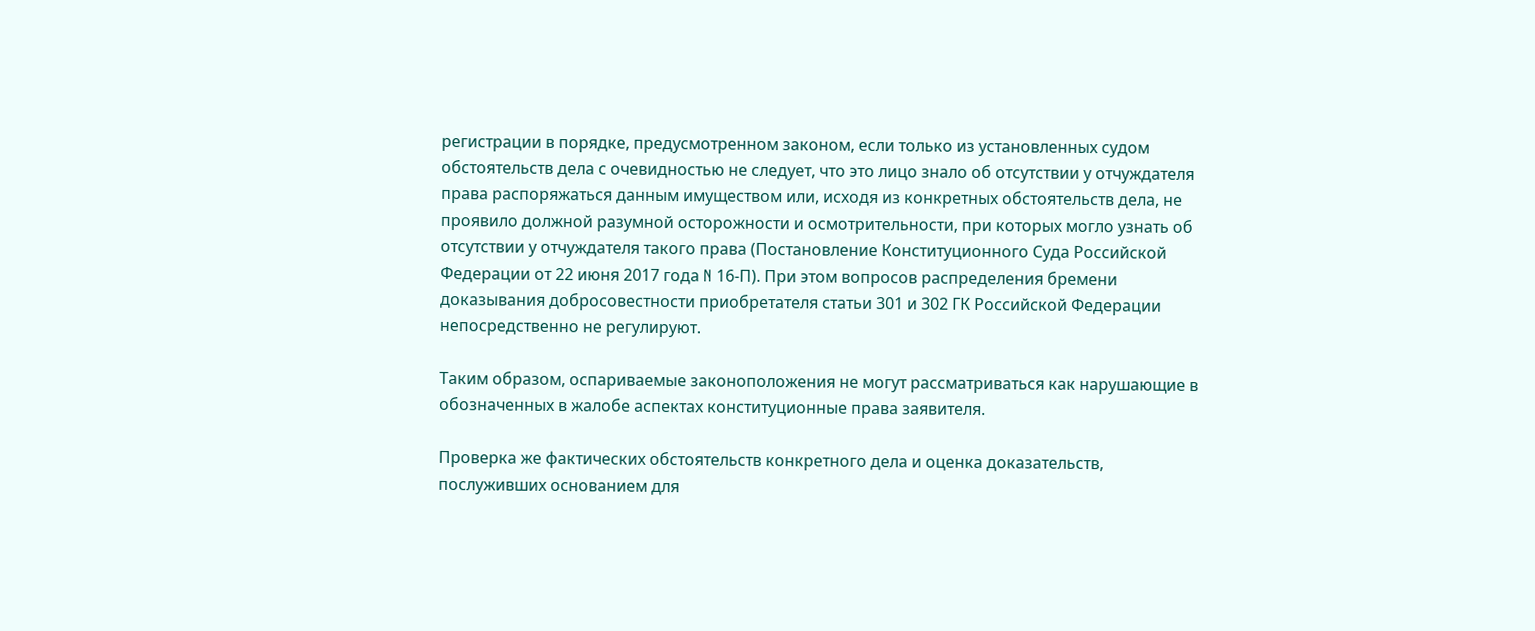регистрации в порядке, предусмотренном законом, если только из установленных судом обстоятельств дела с очевидностью не следует, что это лицо знало об отсутствии у отчуждателя права распоряжаться данным имуществом или, исходя из конкретных обстоятельств дела, не проявило должной разумной осторожности и осмотрительности, при которых могло узнать об отсутствии у отчуждателя такого права (Постановление Конституционного Суда Российской Федерации от 22 июня 2017 года N 16-П). При этом вопросов распределения бремени доказывания добросовестности приобретателя статьи 301 и 302 ГК Российской Федерации непосредственно не регулируют.

Таким образом, оспариваемые законоположения не могут рассматриваться как нарушающие в обозначенных в жалобе аспектах конституционные права заявителя.

Проверка же фактических обстоятельств конкретного дела и оценка доказательств, послуживших основанием для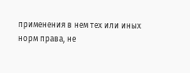применения в нем тех или иных норм права, не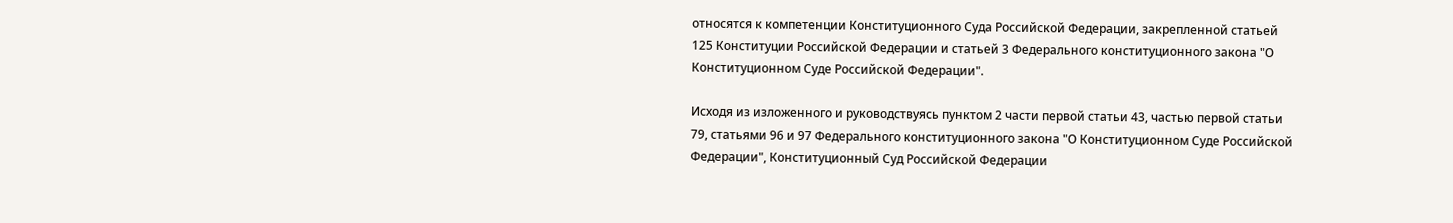относятся к компетенции Конституционного Суда Российской Федерации, закрепленной статьей 125 Конституции Российской Федерации и статьей 3 Федерального конституционного закона "О Конституционном Суде Российской Федерации".

Исходя из изложенного и руководствуясь пунктом 2 части первой статьи 43, частью первой статьи 79, статьями 96 и 97 Федерального конституционного закона "О Конституционном Суде Российской Федерации", Конституционный Суд Российской Федерации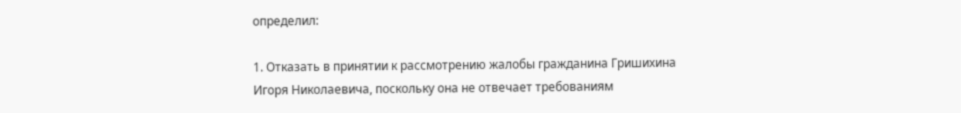определил:

1. Отказать в принятии к рассмотрению жалобы гражданина Гришихина Игоря Николаевича, поскольку она не отвечает требованиям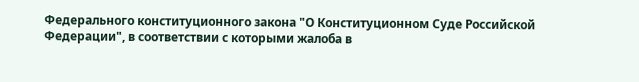Федерального конституционного закона "О Конституционном Суде Российской Федерации", в соответствии с которыми жалоба в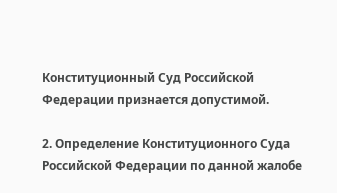Конституционный Суд Российской Федерации признается допустимой.

2. Определение Конституционного Суда Российской Федерации по данной жалобе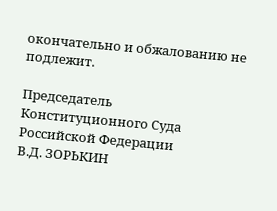окончательно и обжалованию не подлежит.

Председатель
Конституционного Суда
Российской Федерации
В.Д. ЗОРЬКИН